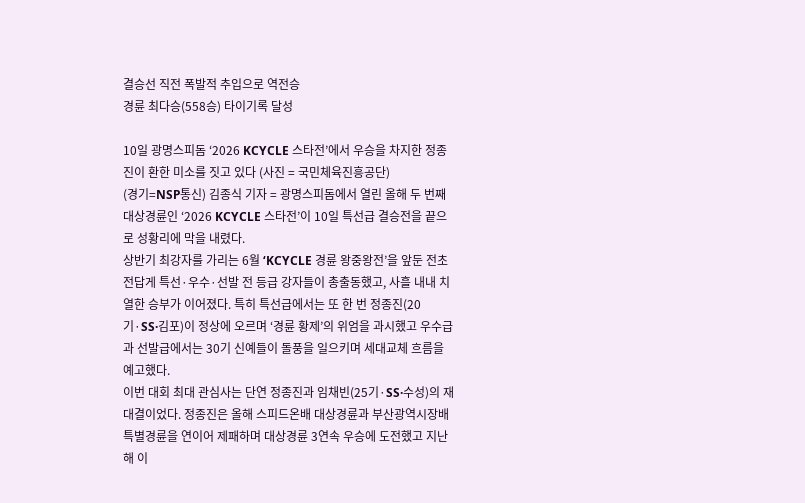결승선 직전 폭발적 추입으로 역전승
경륜 최다승(558승) 타이기록 달성

10일 광명스피돔 ‘2026 KCYCLE 스타전’에서 우승을 차지한 정종진이 환한 미소를 짓고 있다 (사진 = 국민체육진흥공단)
(경기=NSP통신) 김종식 기자 = 광명스피돔에서 열린 올해 두 번째 대상경륜인 ‘2026 KCYCLE 스타전’이 10일 특선급 결승전을 끝으로 성황리에 막을 내렸다.
상반기 최강자를 가리는 6월 ‘KCYCLE 경륜 왕중왕전’을 앞둔 전초전답게 특선·우수·선발 전 등급 강자들이 총출동했고, 사흘 내내 치열한 승부가 이어졌다. 특히 특선급에서는 또 한 번 정종진(20기·SS·김포)이 정상에 오르며 ‘경륜 황제’의 위엄을 과시했고 우수급과 선발급에서는 30기 신예들이 돌풍을 일으키며 세대교체 흐름을 예고했다.
이번 대회 최대 관심사는 단연 정종진과 임채빈(25기·SS·수성)의 재대결이었다. 정종진은 올해 스피드온배 대상경륜과 부산광역시장배 특별경륜을 연이어 제패하며 대상경륜 3연속 우승에 도전했고 지난해 이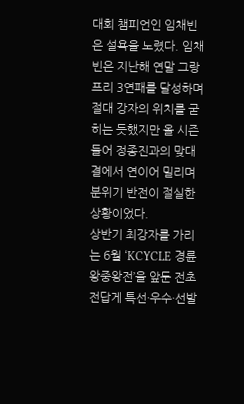대회 챔피언인 임채빈은 설욕을 노렸다. 임채빈은 지난해 연말 그랑프리 3연패를 달성하며 절대 강자의 위치를 굳히는 듯했지만 올 시즌 들어 정종진과의 맞대결에서 연이어 밀리며 분위기 반전이 절실한 상황이었다.
상반기 최강자를 가리는 6월 ‘KCYCLE 경륜 왕중왕전’을 앞둔 전초전답게 특선·우수·선발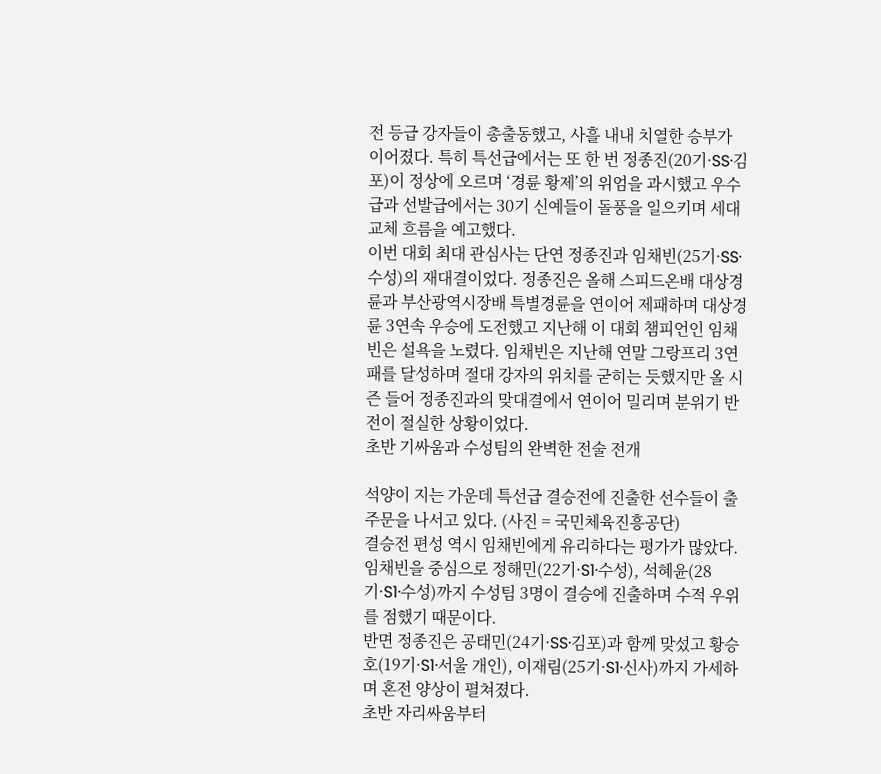전 등급 강자들이 총출동했고, 사흘 내내 치열한 승부가 이어졌다. 특히 특선급에서는 또 한 번 정종진(20기·SS·김포)이 정상에 오르며 ‘경륜 황제’의 위엄을 과시했고 우수급과 선발급에서는 30기 신예들이 돌풍을 일으키며 세대교체 흐름을 예고했다.
이번 대회 최대 관심사는 단연 정종진과 임채빈(25기·SS·수성)의 재대결이었다. 정종진은 올해 스피드온배 대상경륜과 부산광역시장배 특별경륜을 연이어 제패하며 대상경륜 3연속 우승에 도전했고 지난해 이 대회 챔피언인 임채빈은 설욕을 노렸다. 임채빈은 지난해 연말 그랑프리 3연패를 달성하며 절대 강자의 위치를 굳히는 듯했지만 올 시즌 들어 정종진과의 맞대결에서 연이어 밀리며 분위기 반전이 절실한 상황이었다.
초반 기싸움과 수성팀의 완벽한 전술 전개

석양이 지는 가운데 특선급 결승전에 진출한 선수들이 출주문을 나서고 있다. (사진 = 국민체육진흥공단)
결승전 편성 역시 임채빈에게 유리하다는 평가가 많았다. 임채빈을 중심으로 정해민(22기·S1·수성), 석혜윤(28기·S1·수성)까지 수성팀 3명이 결승에 진출하며 수적 우위를 점했기 때문이다.
반면 정종진은 공태민(24기·SS·김포)과 함께 맞섰고 황승호(19기·S1·서울 개인), 이재림(25기·S1·신사)까지 가세하며 혼전 양상이 펼쳐졌다.
초반 자리싸움부터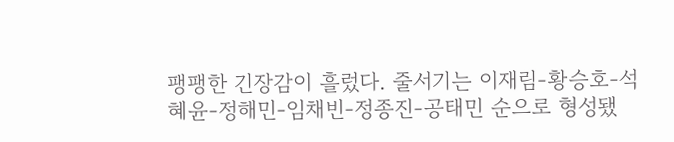팽팽한 긴장감이 흘렀다. 줄서기는 이재림-황승호-석혜윤-정해민-임채빈-정종진-공태민 순으로 형성됐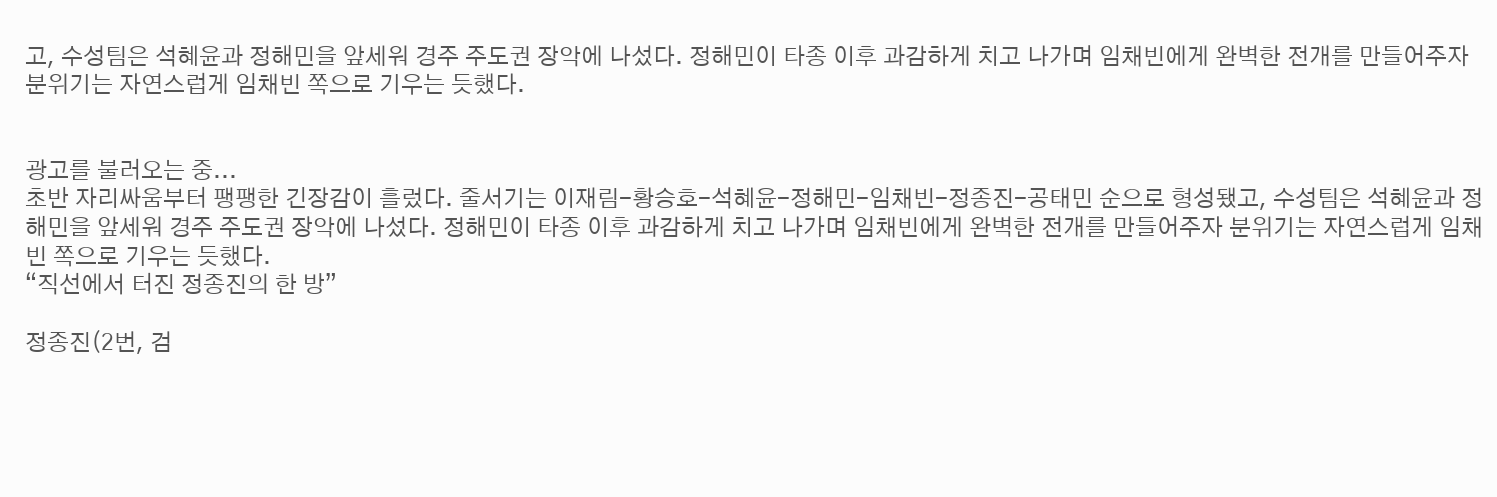고, 수성팀은 석혜윤과 정해민을 앞세워 경주 주도권 장악에 나섰다. 정해민이 타종 이후 과감하게 치고 나가며 임채빈에게 완벽한 전개를 만들어주자 분위기는 자연스럽게 임채빈 쪽으로 기우는 듯했다.


광고를 불러오는 중...
초반 자리싸움부터 팽팽한 긴장감이 흘렀다. 줄서기는 이재림-황승호-석혜윤-정해민-임채빈-정종진-공태민 순으로 형성됐고, 수성팀은 석혜윤과 정해민을 앞세워 경주 주도권 장악에 나섰다. 정해민이 타종 이후 과감하게 치고 나가며 임채빈에게 완벽한 전개를 만들어주자 분위기는 자연스럽게 임채빈 쪽으로 기우는 듯했다.
“직선에서 터진 정종진의 한 방”

정종진(2번, 검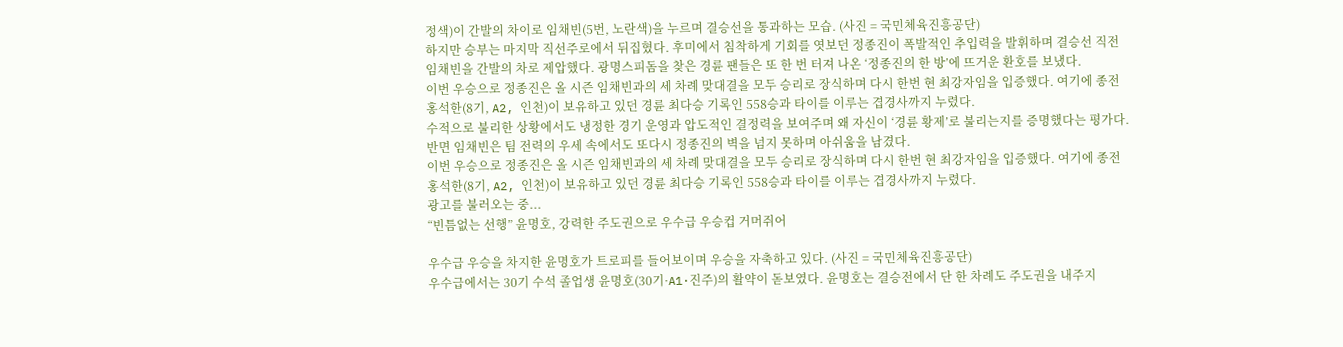정색)이 간발의 차이로 임채빈(5번, 노란색)을 누르며 결승선을 통과하는 모습. (사진 = 국민체육진흥공단)
하지만 승부는 마지막 직선주로에서 뒤집혔다. 후미에서 침착하게 기회를 엿보던 정종진이 폭발적인 추입력을 발휘하며 결승선 직전 임채빈을 간발의 차로 제압했다. 광명스피돔을 찾은 경륜 팬들은 또 한 번 터져 나온 ‘정종진의 한 방’에 뜨거운 환호를 보냈다.
이번 우승으로 정종진은 올 시즌 임채빈과의 세 차례 맞대결을 모두 승리로 장식하며 다시 한번 현 최강자임을 입증했다. 여기에 종전 홍석한(8기, A2, 인천)이 보유하고 있던 경륜 최다승 기록인 558승과 타이를 이루는 겹경사까지 누렸다.
수적으로 불리한 상황에서도 냉정한 경기 운영과 압도적인 결정력을 보여주며 왜 자신이 ‘경륜 황제’로 불리는지를 증명했다는 평가다. 반면 임채빈은 팀 전력의 우세 속에서도 또다시 정종진의 벽을 넘지 못하며 아쉬움을 남겼다.
이번 우승으로 정종진은 올 시즌 임채빈과의 세 차례 맞대결을 모두 승리로 장식하며 다시 한번 현 최강자임을 입증했다. 여기에 종전 홍석한(8기, A2, 인천)이 보유하고 있던 경륜 최다승 기록인 558승과 타이를 이루는 겹경사까지 누렸다.
광고를 불러오는 중...
“빈틈없는 선행” 윤명호, 강력한 주도권으로 우수급 우승컵 거머쥐어

우수급 우승을 차지한 윤명호가 트로피를 들어보이며 우승을 자축하고 있다. (사진 = 국민체육진흥공단)
우수급에서는 30기 수석 졸업생 윤명호(30기·A1·진주)의 활약이 돋보였다. 윤명호는 결승전에서 단 한 차례도 주도권을 내주지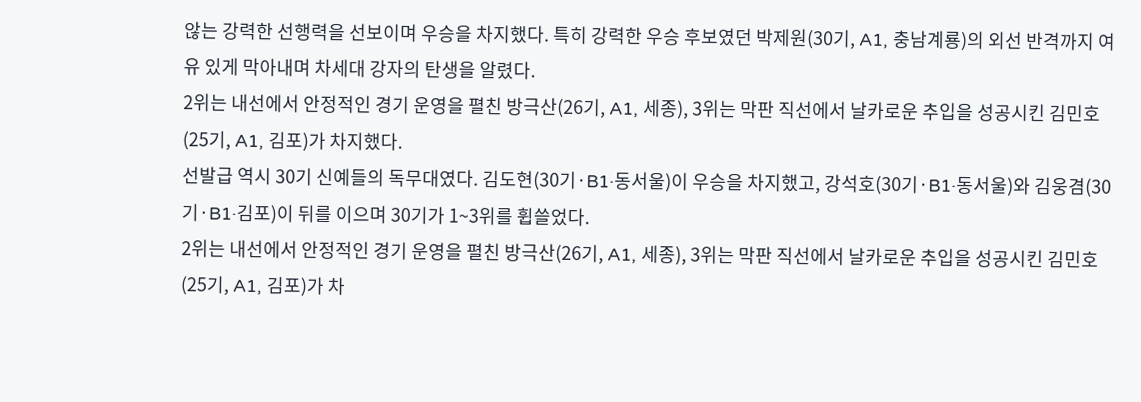않는 강력한 선행력을 선보이며 우승을 차지했다. 특히 강력한 우승 후보였던 박제원(30기, A1, 충남계룡)의 외선 반격까지 여유 있게 막아내며 차세대 강자의 탄생을 알렸다.
2위는 내선에서 안정적인 경기 운영을 펼친 방극산(26기, A1, 세종), 3위는 막판 직선에서 날카로운 추입을 성공시킨 김민호(25기, A1, 김포)가 차지했다.
선발급 역시 30기 신예들의 독무대였다. 김도현(30기·B1·동서울)이 우승을 차지했고, 강석호(30기·B1·동서울)와 김웅겸(30기·B1·김포)이 뒤를 이으며 30기가 1~3위를 휩쓸었다.
2위는 내선에서 안정적인 경기 운영을 펼친 방극산(26기, A1, 세종), 3위는 막판 직선에서 날카로운 추입을 성공시킨 김민호(25기, A1, 김포)가 차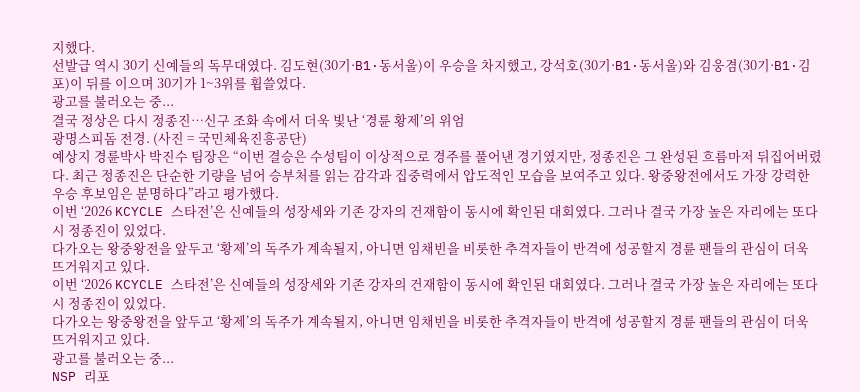지했다.
선발급 역시 30기 신예들의 독무대였다. 김도현(30기·B1·동서울)이 우승을 차지했고, 강석호(30기·B1·동서울)와 김웅겸(30기·B1·김포)이 뒤를 이으며 30기가 1~3위를 휩쓸었다.
광고를 불러오는 중...
결국 정상은 다시 정종진…신구 조화 속에서 더욱 빛난 ‘경륜 황제’의 위엄
광명스피돔 전경. (사진 = 국민체육진흥공단)
예상지 경륜박사 박진수 팀장은 “이번 결승은 수성팀이 이상적으로 경주를 풀어낸 경기였지만, 정종진은 그 완성된 흐름마저 뒤집어버렸다. 최근 정종진은 단순한 기량을 넘어 승부처를 읽는 감각과 집중력에서 압도적인 모습을 보여주고 있다. 왕중왕전에서도 가장 강력한 우승 후보임은 분명하다”라고 평가했다.
이번 ‘2026 KCYCLE 스타전’은 신예들의 성장세와 기존 강자의 건재함이 동시에 확인된 대회였다. 그러나 결국 가장 높은 자리에는 또다시 정종진이 있었다.
다가오는 왕중왕전을 앞두고 ‘황제’의 독주가 계속될지, 아니면 임채빈을 비롯한 추격자들이 반격에 성공할지 경륜 팬들의 관심이 더욱 뜨거워지고 있다.
이번 ‘2026 KCYCLE 스타전’은 신예들의 성장세와 기존 강자의 건재함이 동시에 확인된 대회였다. 그러나 결국 가장 높은 자리에는 또다시 정종진이 있었다.
다가오는 왕중왕전을 앞두고 ‘황제’의 독주가 계속될지, 아니면 임채빈을 비롯한 추격자들이 반격에 성공할지 경륜 팬들의 관심이 더욱 뜨거워지고 있다.
광고를 불러오는 중...
NSP 리포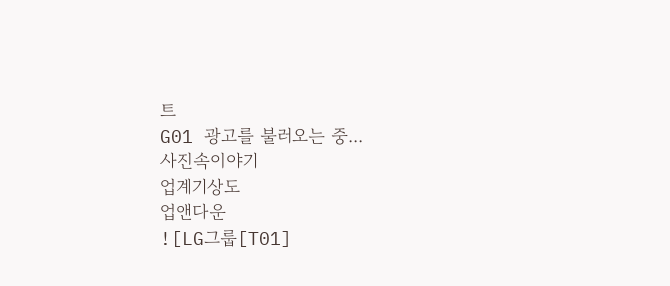트
G01 광고를 불러오는 중...
사진속이야기
업계기상도
업앤다운
![LG그룹[T01]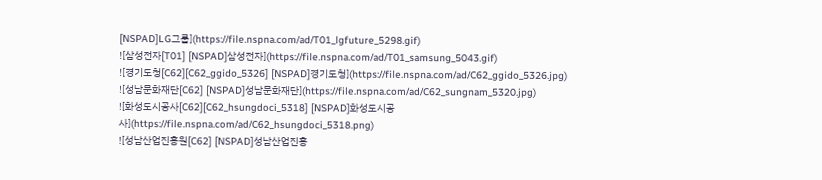[NSPAD]LG그룹](https://file.nspna.com/ad/T01_lgfuture_5298.gif)
![삼성전자[T01] [NSPAD]삼성전자](https://file.nspna.com/ad/T01_samsung_5043.gif)
![경기도청[C62][C62_ggido_5326] [NSPAD]경기도청](https://file.nspna.com/ad/C62_ggido_5326.jpg)
![성남문화재단[C62] [NSPAD]성남문화재단](https://file.nspna.com/ad/C62_sungnam_5320.jpg)
![화성도시공사[C62][C62_hsungdoci_5318] [NSPAD]화성도시공사](https://file.nspna.com/ad/C62_hsungdoci_5318.png)
![성남산업진흥원[C62] [NSPAD]성남산업진흥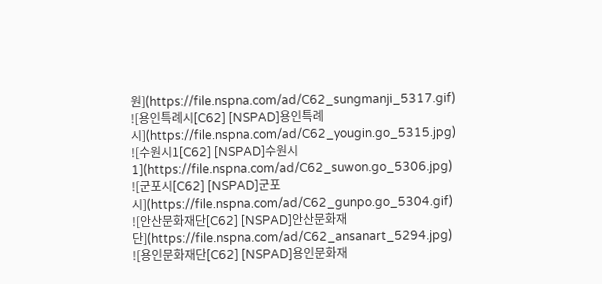원](https://file.nspna.com/ad/C62_sungmanji_5317.gif)
![용인특례시[C62] [NSPAD]용인특례시](https://file.nspna.com/ad/C62_yougin.go_5315.jpg)
![수원시1[C62] [NSPAD]수원시1](https://file.nspna.com/ad/C62_suwon.go_5306.jpg)
![군포시[C62] [NSPAD]군포시](https://file.nspna.com/ad/C62_gunpo.go_5304.gif)
![안산문화재단[C62] [NSPAD]안산문화재단](https://file.nspna.com/ad/C62_ansanart_5294.jpg)
![용인문화재단[C62] [NSPAD]용인문화재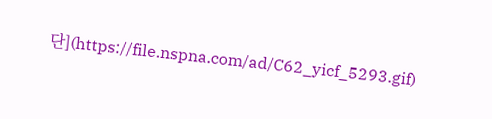단](https://file.nspna.com/ad/C62_yicf_5293.gif)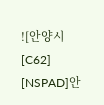![안양시[C62] [NSPAD]안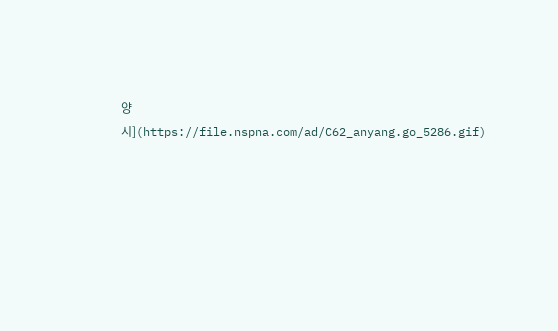양시](https://file.nspna.com/ad/C62_anyang.go_5286.gif)